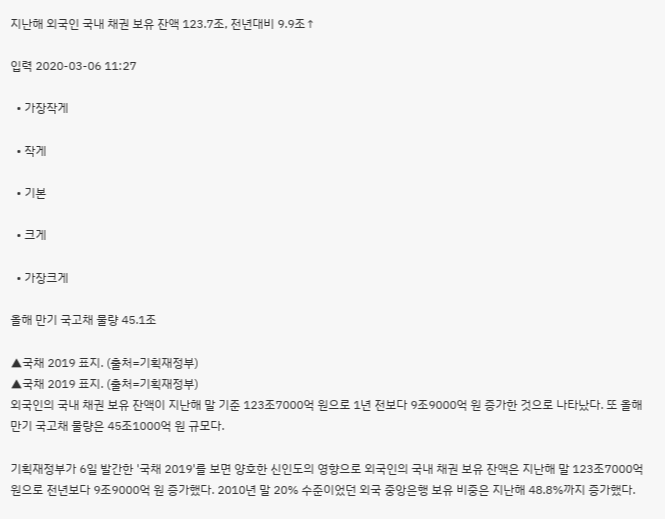지난해 외국인 국내 채권 보유 잔액 123.7조, 전년대비 9.9조↑

입력 2020-03-06 11:27

  • 가장작게

  • 작게

  • 기본

  • 크게

  • 가장크게

올해 만기 국고채 물량 45.1조

▲국채 2019 표지. (출처=기획재정부)
▲국채 2019 표지. (출처=기획재정부)
외국인의 국내 채권 보유 잔액이 지난해 말 기준 123조7000억 원으로 1년 전보다 9조9000억 원 증가한 것으로 나타났다. 또 올해 만기 국고채 물량은 45조1000억 원 규모다.

기획재정부가 6일 발간한 '국채 2019'를 보면 양호한 신인도의 영향으로 외국인의 국내 채권 보유 잔액은 지난해 말 123조7000억 원으로 전년보다 9조9000억 원 증가했다. 2010년 말 20% 수준이었던 외국 중앙은행 보유 비중은 지난해 48.8%까지 증가했다.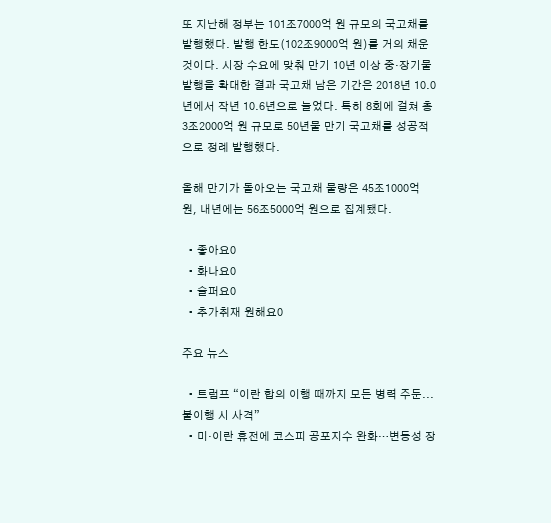또 지난해 정부는 101조7000억 원 규모의 국고채를 발행했다. 발행 한도(102조9000억 원)를 거의 채운 것이다. 시장 수요에 맞춰 만기 10년 이상 중·장기물 발행을 확대한 결과 국고채 남은 기간은 2018년 10.0년에서 작년 10.6년으로 늘었다. 특히 8회에 걸쳐 총 3조2000억 원 규모로 50년물 만기 국고채를 성공적으로 정례 발행했다.

올해 만기가 돌아오는 국고채 물량은 45조1000억 원, 내년에는 56조5000억 원으로 집계됐다.

  • 좋아요0
  • 화나요0
  • 슬퍼요0
  • 추가취재 원해요0

주요 뉴스

  • 트럼프 “이란 합의 이행 때까지 모든 병력 주둔...불이행 시 사격”
  • 미·이란 휴전에 코스피 공포지수 완화…변동성 장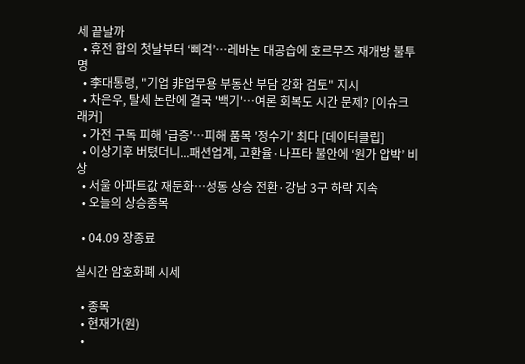세 끝날까
  • 휴전 합의 첫날부터 ‘삐걱’…레바논 대공습에 호르무즈 재개방 불투명
  • 李대통령, "기업 非업무용 부동산 부담 강화 검토" 지시
  • 차은우, 탈세 논란에 결국 '백기'⋯여론 회복도 시간 문제? [이슈크래커]
  • 가전 구독 피해 '급증'…피해 품목 '정수기' 최다 [데이터클립]
  • 이상기후 버텼더니...패션업계, 고환율·나프타 불안에 ‘원가 압박’ 비상
  • 서울 아파트값 재둔화⋯성동 상승 전환·강남 3구 하락 지속
  • 오늘의 상승종목

  • 04.09 장종료

실시간 암호화폐 시세

  • 종목
  • 현재가(원)
  •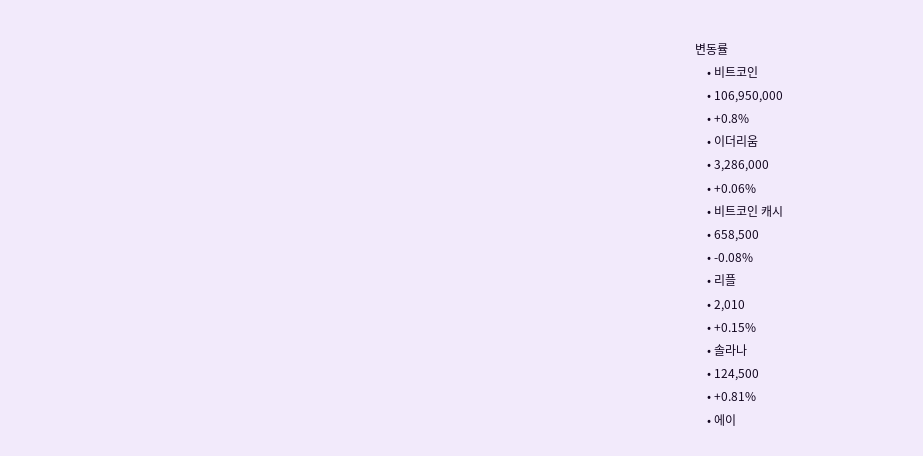변동률
    • 비트코인
    • 106,950,000
    • +0.8%
    • 이더리움
    • 3,286,000
    • +0.06%
    • 비트코인 캐시
    • 658,500
    • -0.08%
    • 리플
    • 2,010
    • +0.15%
    • 솔라나
    • 124,500
    • +0.81%
    • 에이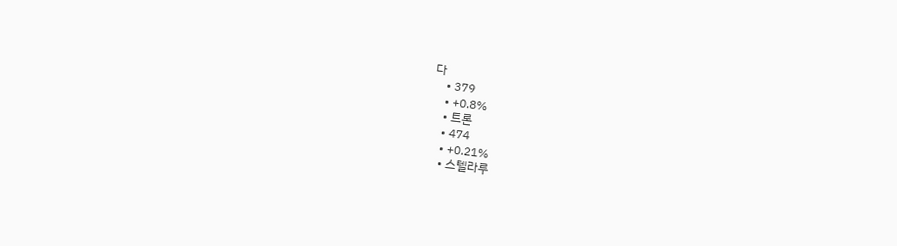다
    • 379
    • +0.8%
    • 트론
    • 474
    • +0.21%
    • 스텔라루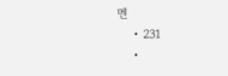멘
    • 231
    •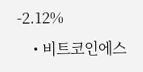-2.12%
    • 비트코인에스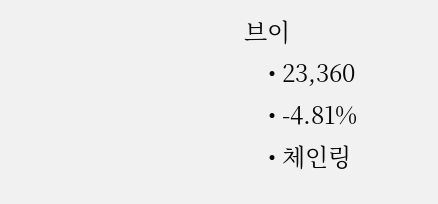브이
    • 23,360
    • -4.81%
    • 체인링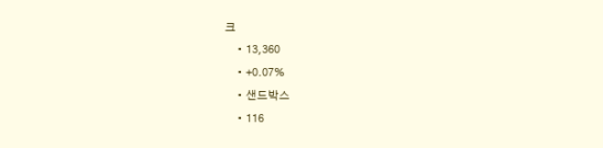크
    • 13,360
    • +0.07%
    • 샌드박스
    • 116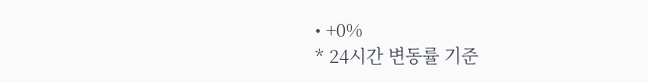• +0%
* 24시간 변동률 기준